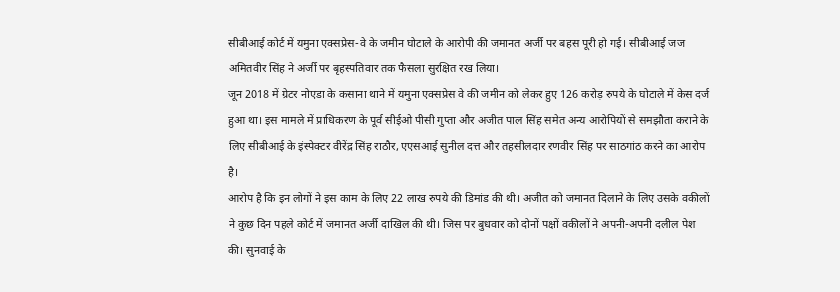सीबीआई कोर्ट में यमुना एक्सप्रेस-वे के जमीन घोटाले के आरोपी की जमानत अर्जी पर बहस पूरी हो गई। सीबीआई जज अमितवीर सिंह ने अर्जी पर बृहस्पतिवार तक फैसला सुरक्षित रख लिया।
जून 2018 में ग्रेटर नोएडा के कसाना थाने में यमुना एक्सप्रेस वे की जमीन को लेकर हुए 126 करोड़ रुपये के घोटाले में केस दर्ज हुआ था। इस मामले में प्राधिकरण के पूर्व सीईओ पीसी गुप्ता और अजीत पाल सिंह समेत अन्य आरोपियों से समझौता कराने के लिए सीबीआई के इंस्पेक्टर वीरेंद्र सिंह राठौर, एएसआई सुनील दत्त और तहसीलदार रणवीर सिंह पर साठगांठ करने का आरोप है।
आरोप है कि इन लोगों ने इस काम के लिए 22 लाख रुपये की डिमांड की थी। अजीत को जमानत दिलाने के लिए उसके वकीलों ने कुछ दिन पहले कोर्ट में जमानत अर्जी दाखिल की थी। जिस पर बुधवार को दोनों पक्षों वकीलों ने अपनी-अपनी दलील पेश की। सुनवाई के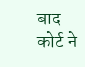बाद कोर्ट ने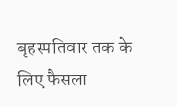बृहस्पतिवार तक के लिए फैसला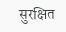सुरक्षित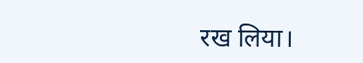रख लिया।